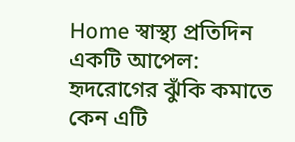Home স্বাস্থ্য প্রতিদিন একটি আপেল: হৃদরোগের ঝুঁকি কমাতে কেন এটি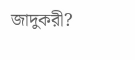জাদুকরী?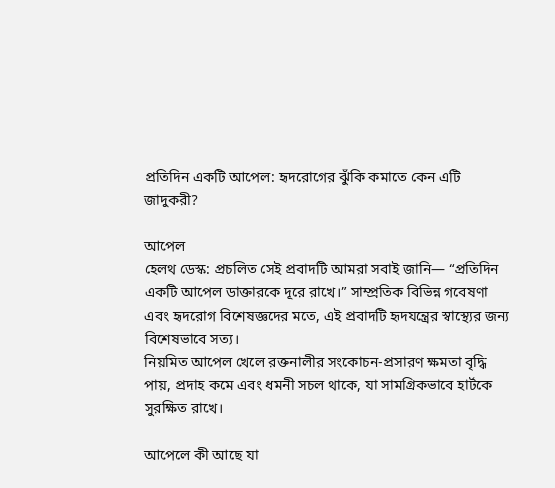প্রতিদিন একটি আপেল: হৃদরোগের ঝুঁকি কমাতে কেন এটি জাদুকরী?

আপেল
হেলথ ডেস্ক: প্রচলিত সেই প্রবাদটি আমরা সবাই জানি— “প্রতিদিন একটি আপেল ডাক্তারকে দূরে রাখে।” সাম্প্রতিক বিভিন্ন গবেষণা এবং হৃদরোগ বিশেষজ্ঞদের মতে, এই প্রবাদটি হৃদযন্ত্রের স্বাস্থ্যের জন্য বিশেষভাবে সত্য।
নিয়মিত আপেল খেলে রক্তনালীর সংকোচন-প্রসারণ ক্ষমতা বৃদ্ধি পায়, প্রদাহ কমে এবং ধমনী সচল থাকে, যা সামগ্রিকভাবে হার্টকে সুরক্ষিত রাখে।

আপেলে কী আছে যা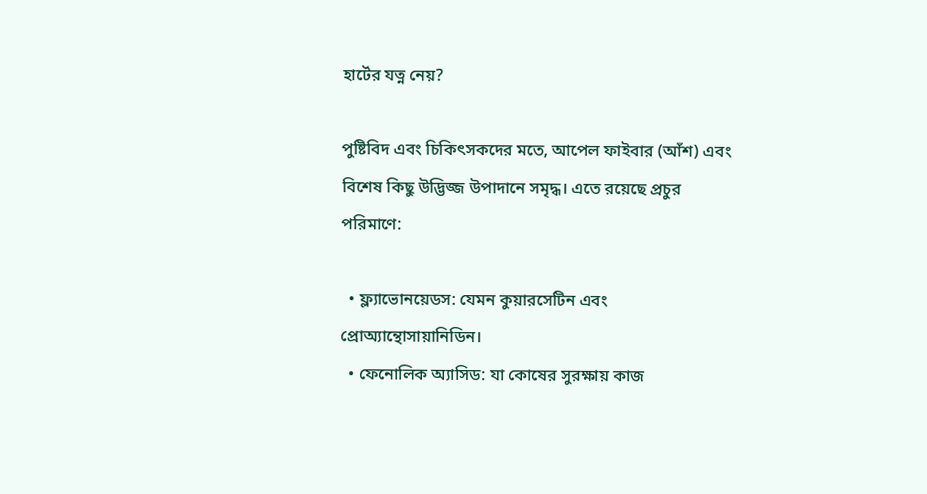হার্টের যত্ন নেয়?

পুষ্টিবিদ এবং চিকিৎসকদের মতে, আপেল ফাইবার (আঁশ) এবং বিশেষ কিছু উদ্ভিজ্জ উপাদানে সমৃদ্ধ। এতে রয়েছে প্রচুর পরিমাণে:

  • ফ্ল্যাভোনয়েডস: যেমন কুয়ারসেটিন এবং প্রোঅ্যান্থোসায়ানিডিন।
  • ফেনোলিক অ্যাসিড: যা কোষের সুরক্ষায় কাজ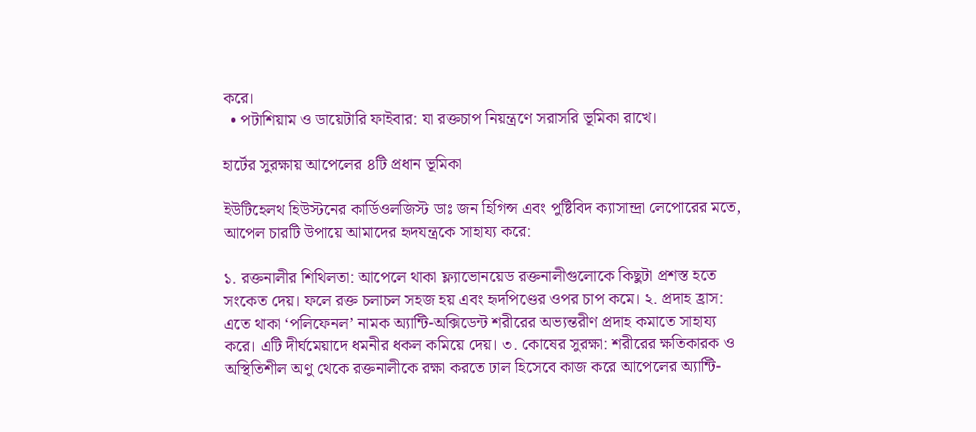করে।
  • পটাশিয়াম ও ডায়েটারি ফাইবার: যা রক্তচাপ নিয়ন্ত্রণে সরাসরি ভূমিকা রাখে।

হার্টের সুরক্ষায় আপেলের ৪টি প্রধান ভূমিকা

ইউটিহেলথ হিউস্টনের কার্ডিওলজিস্ট ডাঃ জন হিগিন্স এবং পুষ্টিবিদ ক্যাসান্দ্রা লেপোরের মতে, আপেল চারটি উপায়ে আমাদের হৃদযন্ত্রকে সাহায্য করে:

১. রক্তনালীর শিথিলতা: আপেলে থাকা ফ্ল্যাভোনয়েড রক্তনালীগুলোকে কিছুটা প্রশস্ত হতে সংকেত দেয়। ফলে রক্ত চলাচল সহজ হয় এবং হৃদপিণ্ডের ওপর চাপ কমে। ২. প্রদাহ হ্রাস: এতে থাকা ‘পলিফেনল’ নামক অ্যান্টি-অক্সিডেন্ট শরীরের অভ্যন্তরীণ প্রদাহ কমাতে সাহায্য করে। এটি দীর্ঘমেয়াদে ধমনীর ধকল কমিয়ে দেয়। ৩. কোষের সুরক্ষা: শরীরের ক্ষতিকারক ও অস্থিতিশীল অণু থেকে রক্তনালীকে রক্ষা করতে ঢাল হিসেবে কাজ করে আপেলের অ্যান্টি-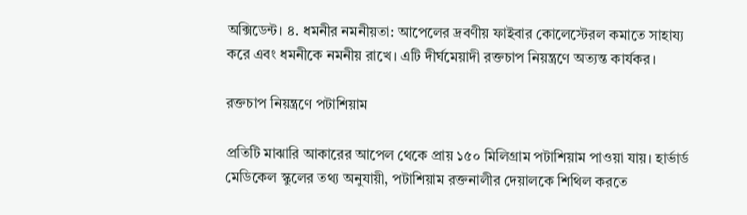অক্সিডেন্ট। ৪. ধমনীর নমনীয়তা: আপেলের দ্রবণীয় ফাইবার কোলেস্টেরল কমাতে সাহায্য করে এবং ধমনীকে নমনীয় রাখে। এটি দীর্ঘমেয়াদী রক্তচাপ নিয়ন্ত্রণে অত্যন্ত কার্যকর।

রক্তচাপ নিয়ন্ত্রণে পটাশিয়াম

প্রতিটি মাঝারি আকারের আপেল থেকে প্রায় ১৫০ মিলিগ্রাম পটাশিয়াম পাওয়া যায়। হার্ভার্ড মেডিকেল স্কুলের তথ্য অনুযায়ী, পটাশিয়াম রক্তনালীর দেয়ালকে শিথিল করতে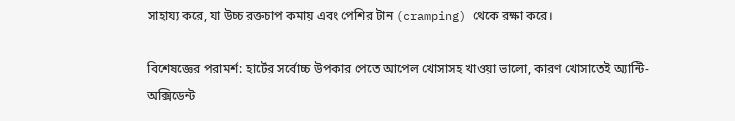সাহায্য করে, যা উচ্চ রক্তচাপ কমায় এবং পেশির টান (cramping) থেকে রক্ষা করে।

বিশেষজ্ঞের পরামর্শ: হার্টের সর্বোচ্চ উপকার পেতে আপেল খোসাসহ খাওয়া ভালো, কারণ খোসাতেই অ্যান্টি-অক্সিডেন্ট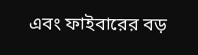এবং ফাইবারের বড়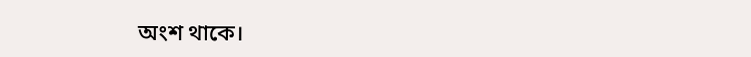অংশ থাকে।